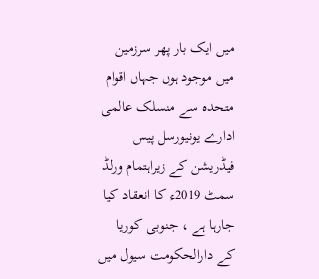میں ایک بار پھر سرزمین میں موجود ہوں جہاں اقوام متحدہ سے منسلک عالمی ادارے یونیورسل پیس فیڈریشن کے زیراہتمام ورلڈ سمٹ 2019ء کا انعقاد کیا جارہا ہے ، جنوبی کوریا کے دارالحکومت سیول میں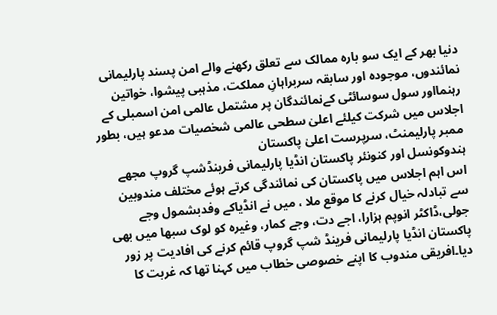دنیا بھر کے ایک سو بارہ ممالک سے تعلق رکھنے والے امن پسند پارلیمانی نمائندوں، موجودہ اور سابقہ سربراہانِ مملکت، مذہبی پیشوا، خواتین رہنمااور سول سوسائٹی کےنمائندگان پر مشتمل عالمی امن اسمبلی کے اجلاس میں شرکت کیلئے اعلیٰ سطحی عالمی شخصیات مدعو ہیں، بطور ممبر پارلیمنٹ، سرپرست اعلیٰ پاکستان
ہندوکونسل اور کنونئر پاکستان انڈیا پارلیمانی فرینڈشپ گروپ مجھے اس اہم اجلاس میں پاکستان کی نمائندگی کرتے ہوئے مختلف مندوبین سے تبادلہ خیال کرنے کا موقع ملا ، میں نے انڈیاکے وفدبشمول وجے جولی،ڈاکٹر انوپم ہزارا، اجے دت، وجے کمار، وغیرہ کو لوک سبھا میں بھی پاکستان انڈیا پارلیمانی فرینڈ شپ گروپ قائم کرنے کی افادیت پر زور دیا۔افریقی مندوب کا اپنے خصوصی خطاب میں کہنا تھا کہ غربت کا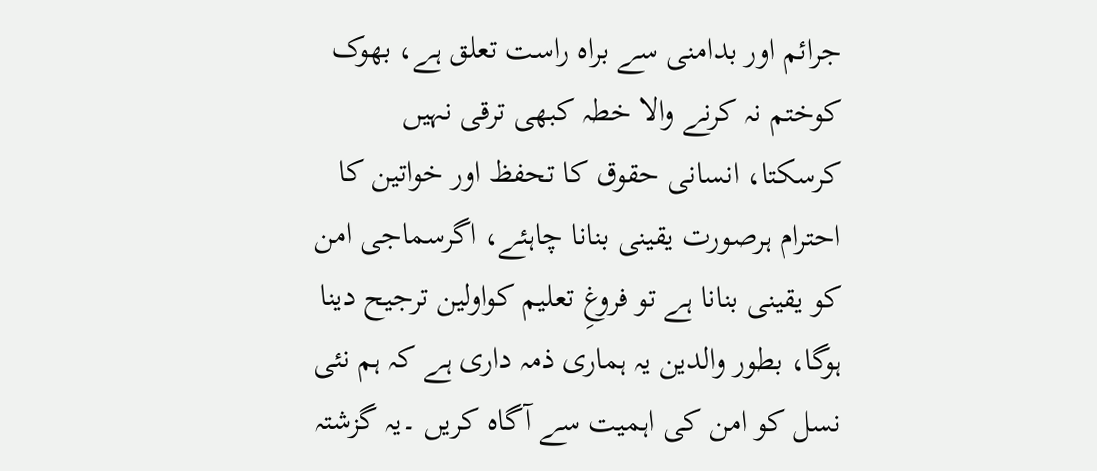جرائم اور بدامنی سے براہ راست تعلق ہے، بھوک کوختم نہ کرنے والا خطہ کبھی ترقی نہیں کرسکتا، انسانی حقوق کا تحفظ اور خواتین کا احترام ہرصورت یقینی بنانا چاہئے، اگرسماجی امن کو یقینی بنانا ہے تو فروغِ تعلیم کواولین ترجیح دینا ہوگا، بطور والدین یہ ہماری ذمہ داری ہے کہ ہم نئی نسل کو امن کی اہمیت سے آگاہ کریں ۔یہ گزشتہ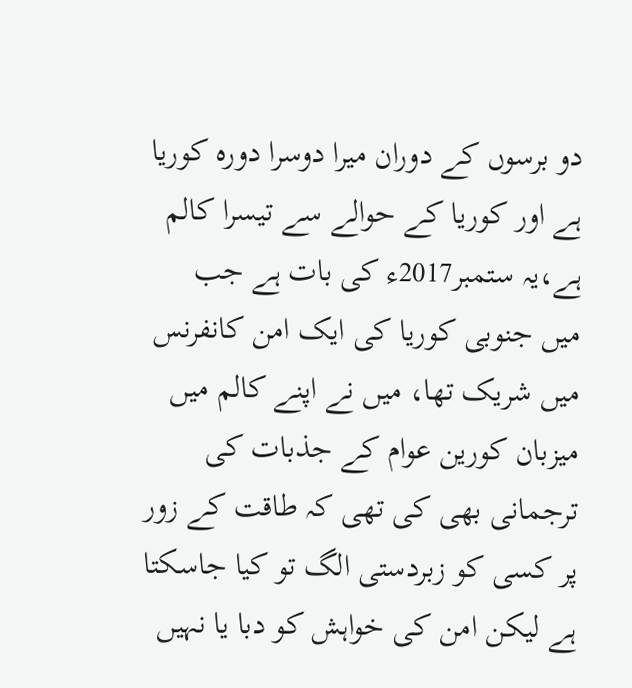دو برسوں کے دوران میرا دوسرا دورہ کوریا ہے اور کوریا کے حوالے سے تیسرا کالم ہے،یہ ستمبر2017ء کی بات ہے جب میں جنوبی کوریا کی ایک امن کانفرنس میں شریک تھا، میں نے اپنے کالم میں میزبان کورین عوام کے جذبات کی ترجمانی بھی کی تھی کہ طاقت کے زور پر کسی کو زبردستی الگ تو کیا جاسکتا ہے لیکن امن کی خواہش کو دبا یا نہیں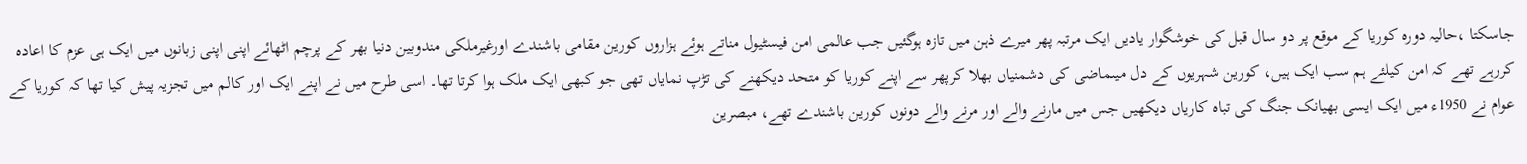جاسکتا ،حالیہ دورہ کوریا کے موقع پر دو سال قبل کی خوشگوار یادیں ایک مرتبہ پھر میرے ذہن میں تازہ ہوگئیں جب عالمی امن فیسٹیول مناتے ہوئے ہزاروں کورین مقامی باشندے اورغیرملکی مندوبین دنیا بھر کے پرچم اٹھائے اپنی اپنی زبانوں میں ایک ہی عزم کا اعادہ کررہے تھے کہ امن کیلئے ہم سب ایک ہیں، کورین شہریوں کے دل میںماضی کی دشمنیاں بھلا کرپھر سے اپنے کوریا کو متحد دیکھنے کی تڑپ نمایاں تھی جو کبھی ایک ملک ہوا کرتا تھا۔ اسی طرح میں نے اپنے ایک اور کالم میں تجزیہ پیش کیا تھا کہ کوریا کے عوام نے 1950ء میں ایک ایسی بھیانک جنگ کی تباہ کاریاں دیکھیں جس میں مارنے والے اور مرنے والے دونوں کورین باشندے تھے، مبصرین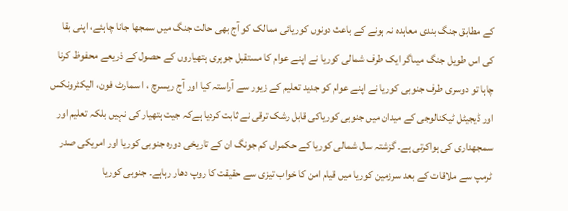کے مطابق جنگ بندی معاہدہ نہ ہونے کے باعث دونوں کوریائی ممالک کو آج بھی حالت جنگ میں سمجھا جانا چاہئے، اپنی بقا کی اس طویل جنگ میںاگر ایک طرف شمالی کوریا نے اپنے عوام کا مستقبل جوہری ہتھیاروں کے حصول کے ذریعے محفوظ کرنا چاہا تو دوسری طرف جنوبی کوریا نے اپنے عوام کو جدید تعلیم کے زیور سے آراستہ کیا اور آج ریسرچ ، ا سمارٹ فون، الیکٹرونکس اور ڈیجیٹل ٹیکنالوجی کے میدان میں جنوبی کوریاکی قابل رشک ترقی نے ثابت کردیا ہےکہ جیت ہتھیار کی نہیں بلکہ تعلیم اور سمجھداری کی ہواکرتی ہے۔ گزشتہ سال شمالی کوریا کے حکمراں کم جونگ ان کے تاریخی دورہ جنوبی کوریا اور امریکی صدر ٹرمپ سے ملاقات کے بعد سرزمین کوریا میں قیام امن کا خواب تیزی سے حقیقت کا روپ دھار رہاہے۔ جنوبی کوریا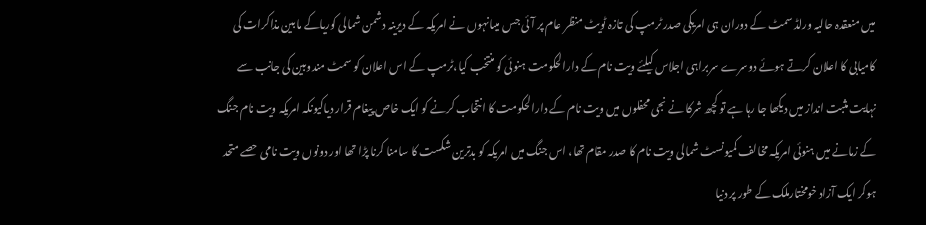میں منعقدہ حالیہ ورلڈ سمٹ کے دوران ہی امریکی صدر ٹرمپ کی تازہ ٹویٹ منظر عام پر آئی جس میںانہوں نے امریکہ کے دیرینہ دشمن شمالی کوریاکے مابین مذاکرات کی کامیابی کا اعلان کرتے ہوئے دوسرے سربراہی اجلاس کیلئے ویت نام کے دارالحکومت ہنوئی کو منتخب کیا،ٹرمپ کے اس اعلان کو سمٹ مندوبین کی جانب سے نہایت مثبت انداز میں دیکھا جا رہا ہے تو کچھ شرکا نے نجی محفلوں میں ویت نام کے دارالحکومت کا انتخاب کرنے کو ایک خاص پیغام قرار دیاکیونکہ امریکہ ویت نام جنگ کے زمانے میں ہنوئی امریکہ مخالف کمیونسٹ شمالی ویت نام کا صدر مقام تھا، اس جنگ میں امریکہ کو بدترین شکست کا سامنا کرنا پڑا تھا اور دونوں ویت نامی حصے متحد ہوکر ایک آزاد خومختارملک کے طور پر دنیا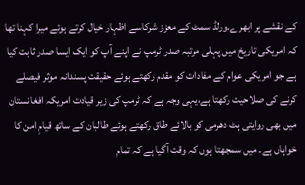کے نقشے پر ابھرے۔ورلڈ سمٹ کے معزز شرکاسے اظہار خیال کرتے ہوئے میرا کہنا تھا کہ امریکی تاریخ میں پہلی مرتبہ صدر ٹرمپ نے اپنے آپ کو ایک ایسا صدر ثابت کیا ہے جو امریکی عوام کے مفادات کو مقدم رکھتے ہوئے حقیقت پسندانہ موثر فیصلے کرنے کی صلاحیت رکھتا ہے،یہی وجہ ہے کہ ٹرمپ کی زیر قیادت امریکہ افغانستان میں بھی روایتی ہٹ دھرمی کو بالائے طاق رکھتے ہوئے طالبان کے ساتھ قیامِ امن کا خواہاں ہے۔ میں سمجھتا ہوں کہ وقت آگیا ہے کہ تمام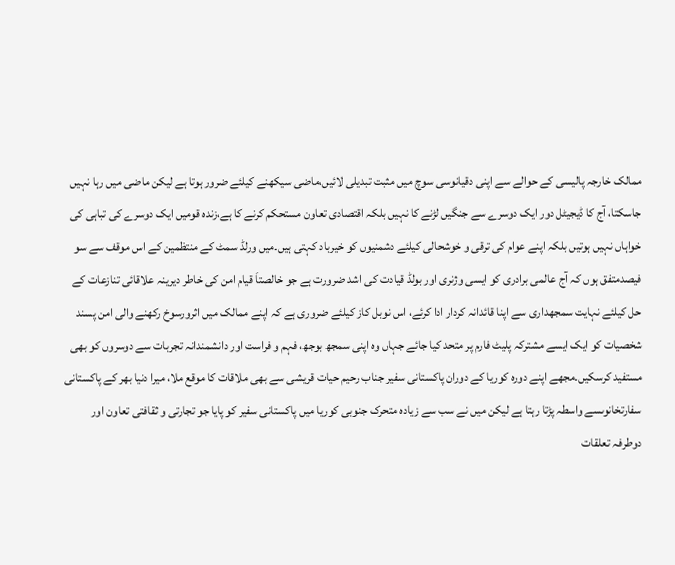ممالک خارجہ پالیسی کے حوالے سے اپنی دقیانوسی سوچ میں مثبت تبدیلی لائیں،ماضی سیکھنے کیلئے ضرور ہوتا ہے لیکن ماضی میں رہا نہیں جاسکتا، آج کا ڈیجیٹل دور ایک دوسرے سے جنگیں لڑنے کا نہیں بلکہ اقتصادی تعاون مستحکم کرنے کا ہے،زندہ قومیں ایک دوسرے کی تباہی کی خواہاں نہیں ہوتیں بلکہ اپنے عوام کی ترقی و خوشحالی کیلئے دشمنیوں کو خیرباد کہتی ہیں۔میں ورلڈ سمٹ کے منتظمین کے اس موقف سے سو فیصدمتفق ہوں کہ آج عالمی برادری کو ایسی وژنری اور بولڈ قیادت کی اشد ضرورت ہے جو خالصتاَ قیام امن کی خاطر دیرینہ علاقائی تنازعات کے حل کیلئے نہایت سمجھداری سے اپنا قائدانہ کردار ادا کرئے، اس نوبل کاز کیلئے ضروری ہے کہ اپنے ممالک میں اثرورسوخ رکھنے والی امن پسند شخصیات کو ایک ایسے مشترکہ پلیٹ فارم پر متحد کیا جائے جہاں وہ اپنی سمجھ بوجھ، فہم و فراست اور دانشمندانہ تجربات سے دوسروں کو بھی مستفید کرسکیں۔مجھے اپنے دورہ کوریا کے دوران پاکستانی سفیر جناب رحیم حیات قریشی سے بھی ملاقات کا موقع ملا، میرا دنیا بھر کے پاکستانی سفارتخانوںسے واسطہ پڑتا رہتا ہے لیکن میں نے سب سے زیادہ متحرک جنوبی کوریا میں پاکستانی سفیر کو پایا جو تجارتی و ثقافتی تعاون اور دوطرفہ تعلقات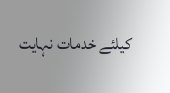کیلئے خدمات نہایت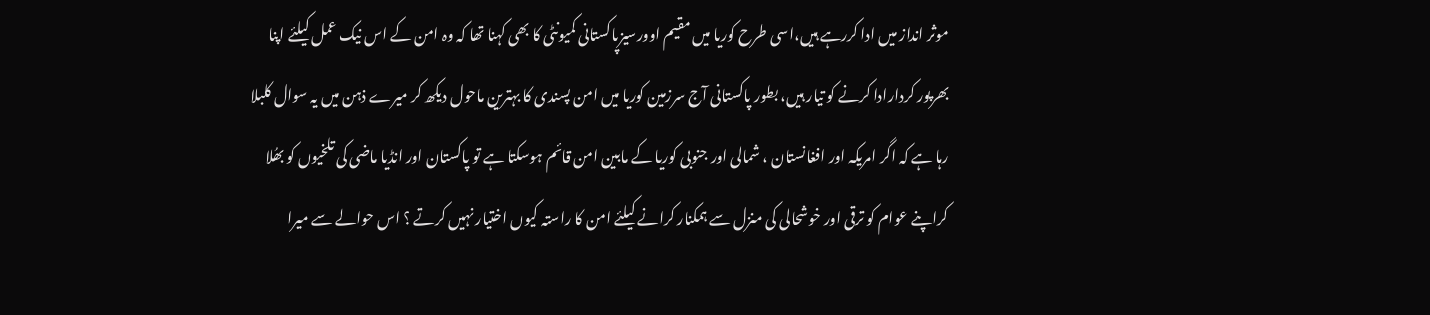موثر انداز میں ادا کررہے ہیں،اسی طرح کوریا میں مقیم اوورسیزپاکستانی کمیونٹی کا بھی کہنا تھا کہ وہ امن کے اس نیک عمل کیلئے اپنا بھرپور کردارادا کرنے کو تیار ہیں، بطور پاکستانی آج سرزمین کوریا میں امن پسندی کا بہترین ماحول دیکھ کر میرے ذہن میں یہ سوال کلبلا رہا ہے کہ اگر امریکہ اور افغانستان ، شمالی اور جنوبی کوریا کے مابین امن قائم ہوسکتا ہے تو پاکستان اور انڈیا ماضی کی تلخیوں کو بھُلا کراپنے عوام کو ترقی اور خوشحالی کی منزل سے ہمکنار کرانے کیلئے امن کا راستہ کیوں اختیار نہیں کرتے ؟ اس حوالے سے میرا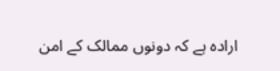ارادہ ہے کہ دونوں ممالک کے امن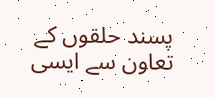پسند حلقوں کے تعاون سے ایسی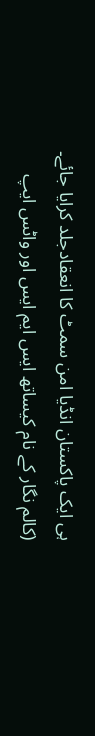ہی ایک پاکستان انڈیا امن سمٹ کا انعقادجلد کرایا جائے۔
(کالم نگار کے نام کیساتھ ایس ایم ایس اور واٹس ایپ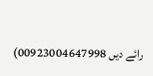رائے دیں 00923004647998)